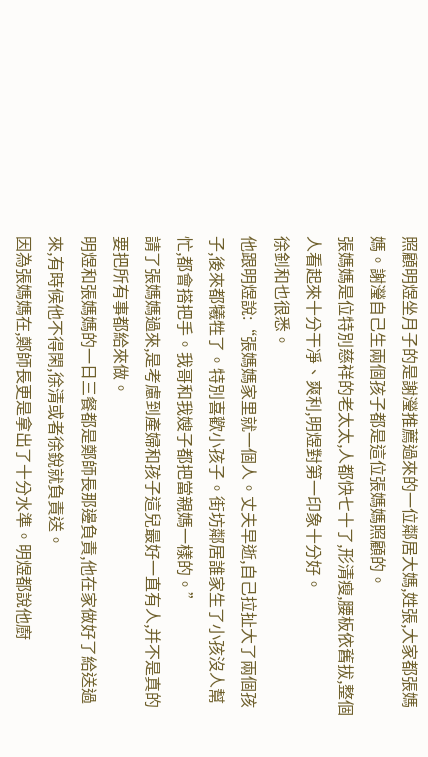照顧明煜坐月子的是謝瀅推薦過來的一位鄰居大媽,姓張,大家都張媽媽。謝瀅自己生兩個孩子都是這位張媽媽照顧的。
張媽媽是位特別慈祥的老太太,人都快七十了,形清瘦,腰板依舊拔,整個人看起來十分干凈、爽利,明煜對第一印象十分好。
徐釗和也很悉。
他跟明煜說:“張媽媽家里就一個人。丈夫早逝,自己拉扯大了兩個孩子,後來都犧牲了。特別喜歡小孩子。街坊鄰居誰家生了小孩沒人幫忙,都會搭把手。我哥和我嫂子都把當親媽一樣的。”
請了張媽媽過來,是考慮到產婦和孩子這兒最好一直有人,并不是真的要把所有事都給來做。
明煜和張媽媽的一日三餐都是鄭師長那邊負責,他在家做好了給送過來,有時候他不得閑,徐清或者徐銳就負責送。
因為張媽媽在,鄭師長更是拿出了十分水準。明煜都說他廚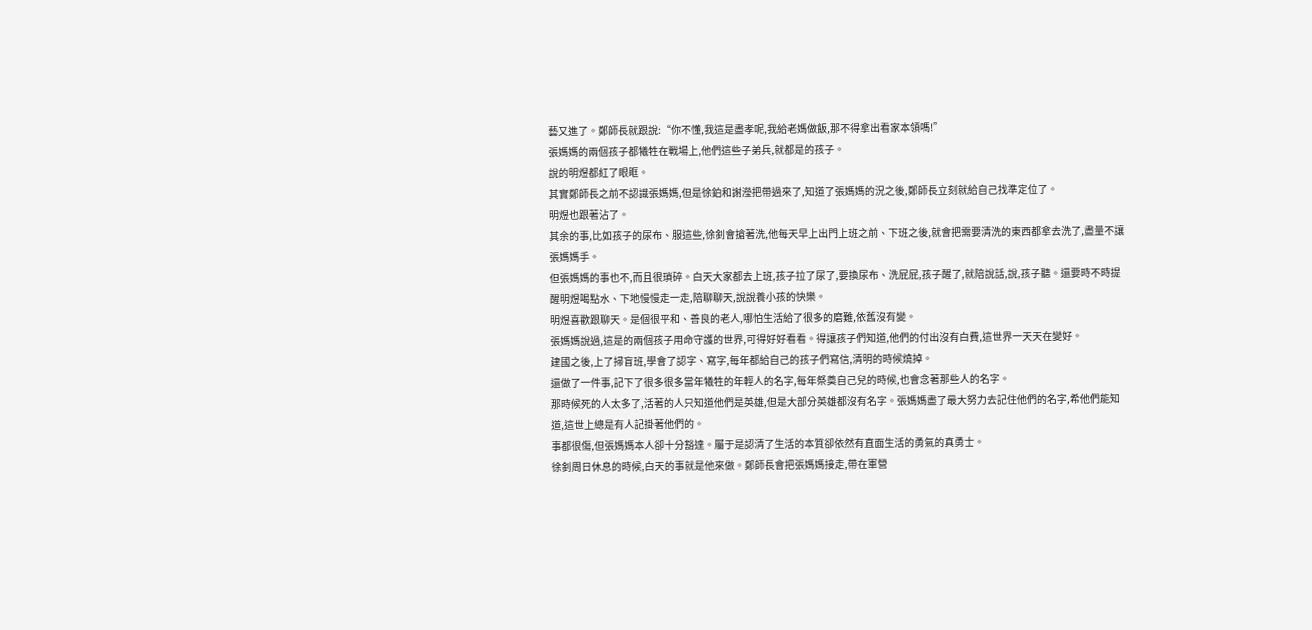藝又進了。鄭師長就跟說:“你不懂,我這是盡孝呢,我給老媽做飯,那不得拿出看家本領嗎!”
張媽媽的兩個孩子都犧牲在戰場上,他們這些子弟兵,就都是的孩子。
說的明煜都紅了眼眶。
其實鄭師長之前不認識張媽媽,但是徐鉑和謝瀅把帶過來了,知道了張媽媽的況之後,鄭師長立刻就給自己找準定位了。
明煜也跟著沾了。
其余的事,比如孩子的尿布、服這些,徐釗會搶著洗,他每天早上出門上班之前、下班之後,就會把需要清洗的東西都拿去洗了,盡量不讓張媽媽手。
但張媽媽的事也不,而且很瑣碎。白天大家都去上班,孩子拉了尿了,要換尿布、洗屁屁,孩子醒了,就陪說話,說,孩子聽。還要時不時提醒明煜喝點水、下地慢慢走一走,陪聊聊天,說說養小孩的快樂。
明煜喜歡跟聊天。是個很平和、善良的老人,哪怕生活給了很多的磨難,依舊沒有變。
張媽媽說過,這是的兩個孩子用命守護的世界,可得好好看看。得讓孩子們知道,他們的付出沒有白費,這世界一天天在變好。
建國之後,上了掃盲班,學會了認字、寫字,每年都給自己的孩子們寫信,清明的時候燒掉。
還做了一件事,記下了很多很多當年犧牲的年輕人的名字,每年祭奠自己兒的時候,也會念著那些人的名字。
那時候死的人太多了,活著的人只知道他們是英雄,但是大部分英雄都沒有名字。張媽媽盡了最大努力去記住他們的名字,希他們能知道,這世上總是有人記掛著他們的。
事都很傷,但張媽媽本人卻十分豁達。屬于是認清了生活的本質卻依然有直面生活的勇氣的真勇士。
徐釗周日休息的時候,白天的事就是他來做。鄭師長會把張媽媽接走,帶在軍營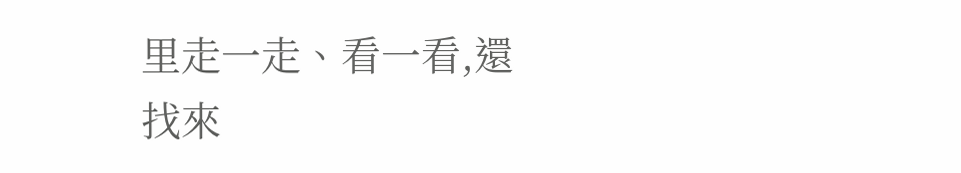里走一走、看一看,還找來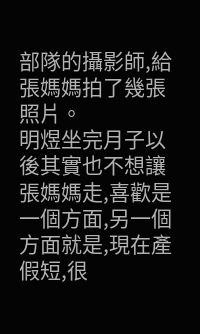部隊的攝影師,給張媽媽拍了幾張照片。
明煜坐完月子以後其實也不想讓張媽媽走,喜歡是一個方面,另一個方面就是,現在產假短,很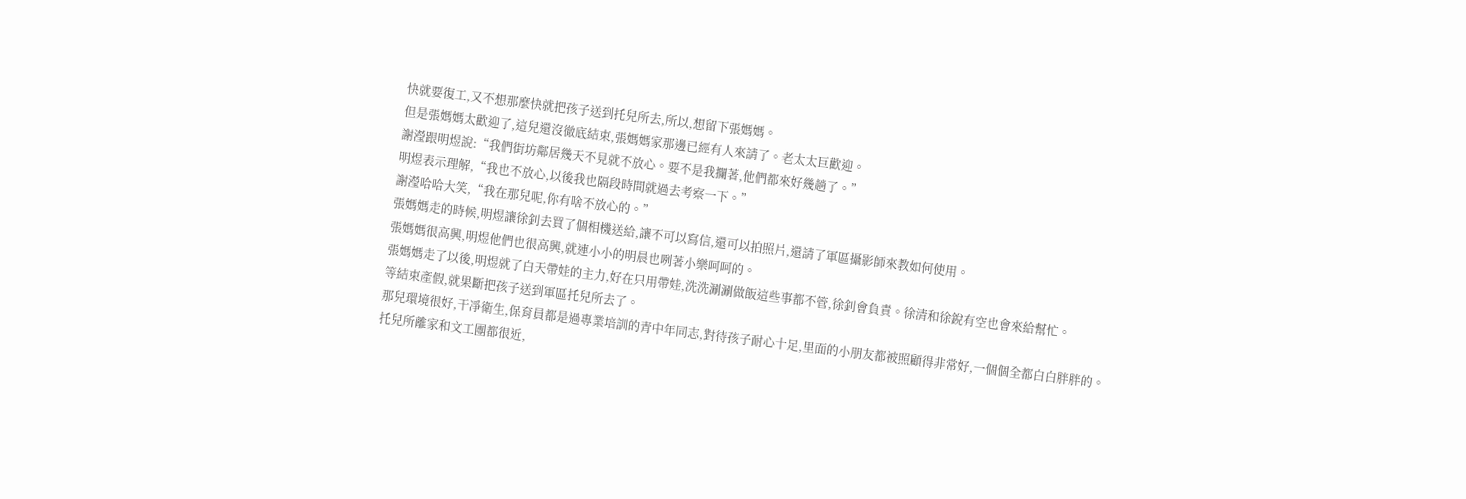快就要復工,又不想那麼快就把孩子送到托兒所去,所以,想留下張媽媽。
但是張媽媽太歡迎了,這兒還沒徹底結束,張媽媽家那邊已經有人來請了。老太太巨歡迎。
謝瀅跟明煜說:“我們街坊鄰居幾天不見就不放心。要不是我攔著,他們都來好幾趟了。”
明煜表示理解,“我也不放心,以後我也隔段時間就過去考察一下。”
謝瀅哈哈大笑,“我在那兒呢,你有啥不放心的。”
張媽媽走的時候,明煜讓徐釗去買了個相機送給,讓不可以寫信,還可以拍照片,還請了軍區攝影師來教如何使用。
張媽媽很高興,明煜他們也很高興,就連小小的明晨也咧著小樂呵呵的。
張媽媽走了以後,明煜就了白天帶娃的主力,好在只用帶娃,洗洗涮涮做飯這些事都不管,徐釗會負責。徐清和徐銳有空也會來給幫忙。
等結束產假,就果斷把孩子送到軍區托兒所去了。
那兒環境很好,干凈衛生,保育員都是過專業培訓的青中年同志,對待孩子耐心十足,里面的小朋友都被照顧得非常好,一個個全都白白胖胖的。
托兒所離家和文工團都很近,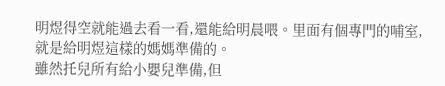明煜得空就能過去看一看,還能給明晨喂。里面有個專門的哺室,就是給明煜這樣的媽媽準備的。
雖然托兒所有給小嬰兒準備,但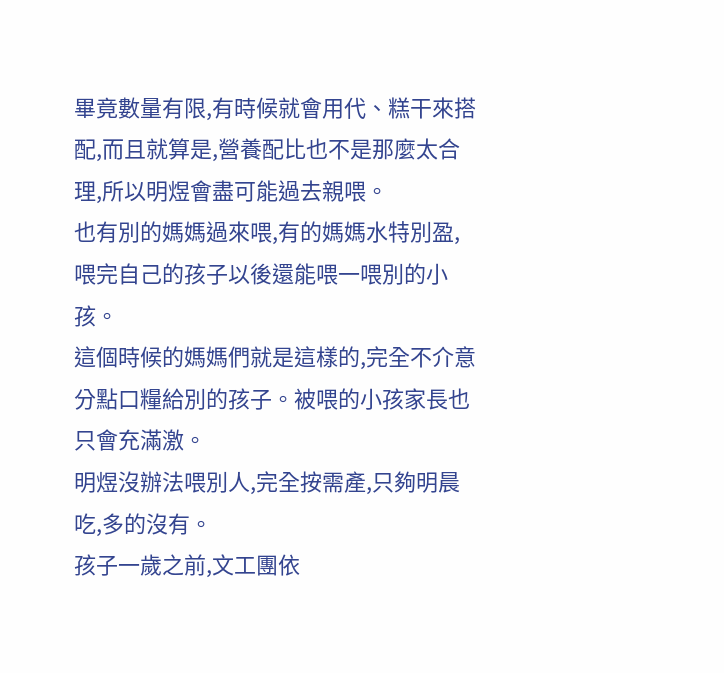畢竟數量有限,有時候就會用代、糕干來搭配,而且就算是,營養配比也不是那麼太合理,所以明煜會盡可能過去親喂。
也有別的媽媽過來喂,有的媽媽水特別盈,喂完自己的孩子以後還能喂一喂別的小孩。
這個時候的媽媽們就是這樣的,完全不介意分點口糧給別的孩子。被喂的小孩家長也只會充滿激。
明煜沒辦法喂別人,完全按需產,只夠明晨吃,多的沒有。
孩子一歲之前,文工團依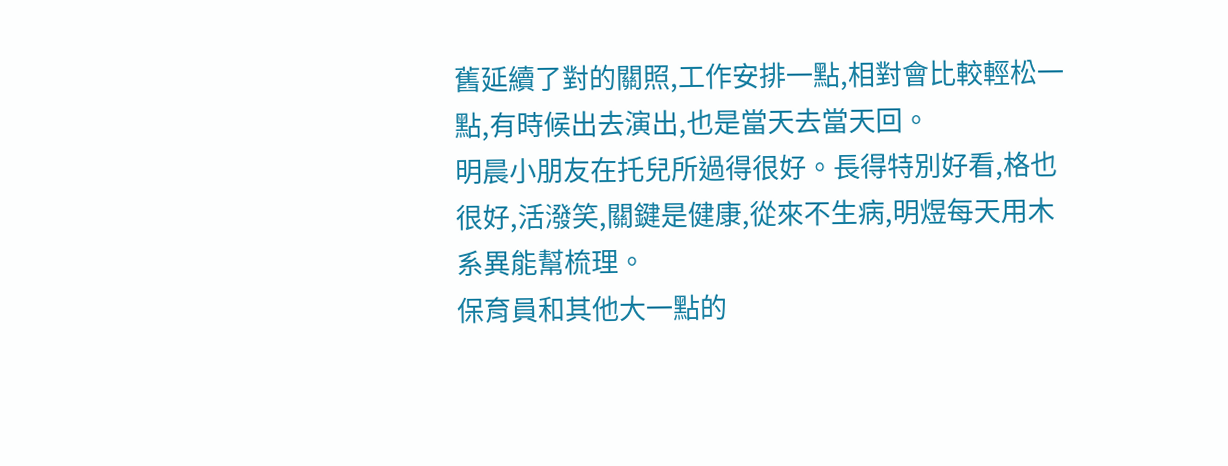舊延續了對的關照,工作安排一點,相對會比較輕松一點,有時候出去演出,也是當天去當天回。
明晨小朋友在托兒所過得很好。長得特別好看,格也很好,活潑笑,關鍵是健康,從來不生病,明煜每天用木系異能幫梳理。
保育員和其他大一點的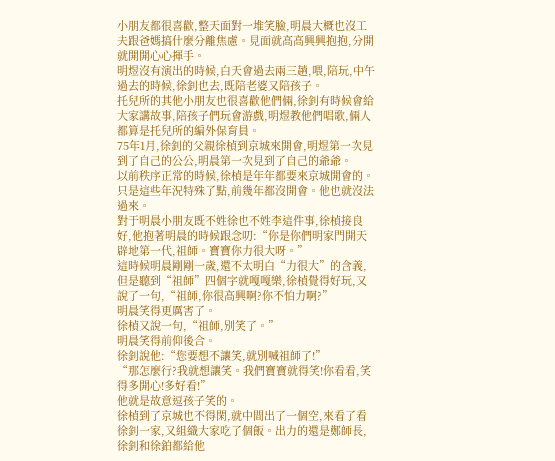小朋友都很喜歡,整天面對一堆笑臉,明晨大概也沒工夫跟爸媽搞什麼分離焦慮。見面就高高興興抱抱,分開就開開心心揮手。
明煜沒有演出的時候,白天會過去兩三趟,喂,陪玩,中午過去的時候,徐釗也去,既陪老婆又陪孩子。
托兒所的其他小朋友也很喜歡他們倆,徐釗有時候會給大家講故事,陪孩子們玩會游戲,明煜教他們唱歌,倆人都算是托兒所的編外保育員。
75年1月,徐釗的父親徐楨到京城來開會,明煜第一次見到了自己的公公,明晨第一次見到了自己的爺爺。
以前秩序正常的時候,徐楨是年年都要來京城開會的。只是這些年況特殊了點,前幾年都沒開會。他也就沒法過來。
對于明晨小朋友既不姓徐也不姓李這件事,徐楨接良好,他抱著明晨的時候跟念叨:“你是你們明家門開天辟地第一代,祖師。寶寶你力很大呀。”
這時候明晨剛剛一歲,還不太明白“力很大”的含義,但是聽到“祖師”四個字就嘎嘎樂,徐楨覺得好玩,又說了一句,“祖師,你很高興啊?你不怕力啊?”
明晨笑得更厲害了。
徐楨又說一句,“祖師,別笑了。”
明晨笑得前仰後合。
徐釗說他:“您要想不讓笑,就別喊祖師了!”
“那怎麼行?我就想讓笑。我們寶寶就得笑!你看看,笑得多開心!多好看!”
他就是故意逗孩子笑的。
徐楨到了京城也不得閑,就中間出了一個空,來看了看徐釗一家,又組織大家吃了個飯。出力的還是鄭師長,徐釗和徐鉑都給他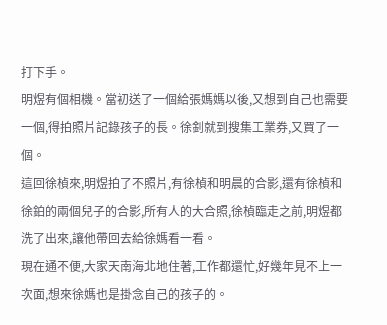打下手。
明煜有個相機。當初送了一個給張媽媽以後,又想到自己也需要一個,得拍照片記錄孩子的長。徐釗就到搜集工業券,又買了一個。
這回徐楨來,明煜拍了不照片,有徐楨和明晨的合影,還有徐楨和徐鉑的兩個兒子的合影,所有人的大合照,徐楨臨走之前,明煜都洗了出來,讓他帶回去給徐媽看一看。
現在通不便,大家天南海北地住著,工作都還忙,好幾年見不上一次面,想來徐媽也是掛念自己的孩子的。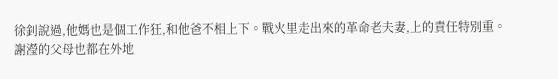徐釗說過,他媽也是個工作狂,和他爸不相上下。戰火里走出來的革命老夫妻,上的責任特別重。
謝瀅的父母也都在外地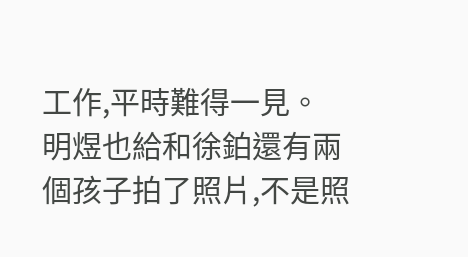工作,平時難得一見。
明煜也給和徐鉑還有兩個孩子拍了照片,不是照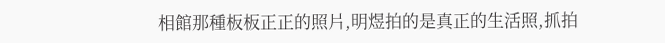相館那種板板正正的照片,明煜拍的是真正的生活照,抓拍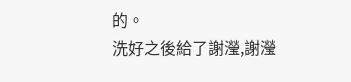的。
洗好之後給了謝瀅,謝瀅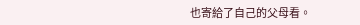也寄給了自己的父母看。